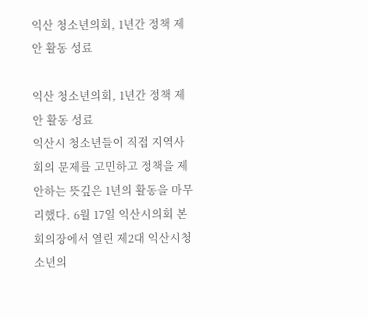익산 청소년의회, 1년간 정책 제안 활동 성료

익산 청소년의회, 1년간 정책 제안 활동 성료
익산시 청소년들이 직접 지역사회의 문제를 고민하고 정책을 제안하는 뜻깊은 1년의 활동을 마무리했다. 6월 17일 익산시의회 본회의장에서 열린 제2대 익산시청소년의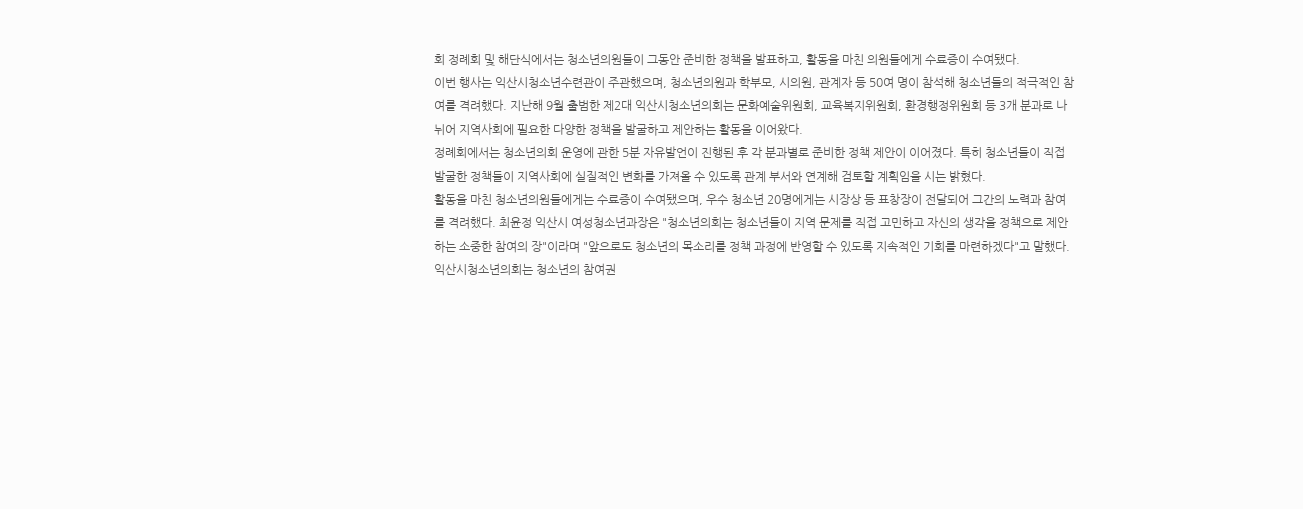회 정례회 및 해단식에서는 청소년의원들이 그동안 준비한 정책을 발표하고, 활동을 마친 의원들에게 수료증이 수여됐다.
이번 행사는 익산시청소년수련관이 주관했으며, 청소년의원과 학부모, 시의원, 관계자 등 50여 명이 참석해 청소년들의 적극적인 참여를 격려했다. 지난해 9월 출범한 제2대 익산시청소년의회는 문화예술위원회, 교육복지위원회, 환경행정위원회 등 3개 분과로 나뉘어 지역사회에 필요한 다양한 정책을 발굴하고 제안하는 활동을 이어왔다.
정례회에서는 청소년의회 운영에 관한 5분 자유발언이 진행된 후 각 분과별로 준비한 정책 제안이 이어졌다. 특히 청소년들이 직접 발굴한 정책들이 지역사회에 실질적인 변화를 가져올 수 있도록 관계 부서와 연계해 검토할 계획임을 시는 밝혔다.
활동을 마친 청소년의원들에게는 수료증이 수여됐으며, 우수 청소년 20명에게는 시장상 등 표창장이 전달되어 그간의 노력과 참여를 격려했다. 최윤정 익산시 여성청소년과장은 "청소년의회는 청소년들이 지역 문제를 직접 고민하고 자신의 생각을 정책으로 제안하는 소중한 참여의 장"이라며 "앞으로도 청소년의 목소리를 정책 과정에 반영할 수 있도록 지속적인 기회를 마련하겠다"고 말했다.
익산시청소년의회는 청소년의 참여권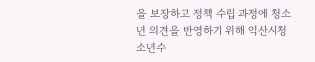을 보장하고 정책 수립 과정에 청소년 의견을 반영하기 위해 익산시청소년수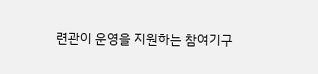련관이 운영을 지원하는 참여기구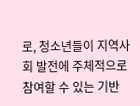로, 청소년들이 지역사회 발전에 주체적으로 참여할 수 있는 기반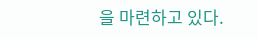을 마련하고 있다.